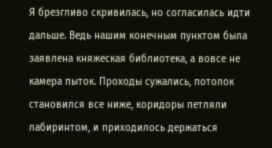Я брезгливо скривилась, но согласилась идти дальше. Ведь нашим конечным пунктом была заявлена княжеская библиотека, а вовсе не камера пыток. Проходы сужались, потолок становился все ниже, коридоры петляли лабиринтом, и приходилось держаться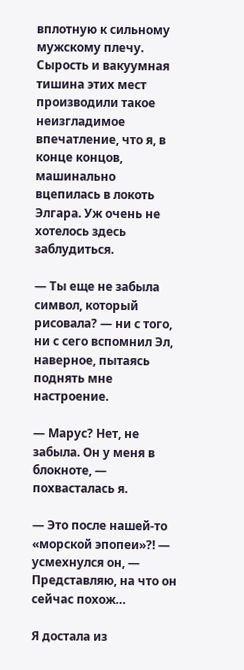вплотную к сильному мужскому плечу. Сырость и вакуумная тишина этих мест производили такое неизгладимое впечатление, что я, в конце концов, машинально вцепилась в локоть Элгара. Уж очень не хотелось здесь заблудиться.

— Ты еще не забыла символ, который рисовала? — ни с того, ни с сего вспомнил Эл, наверное, пытаясь поднять мне настроение.

— Марус? Нет, не забыла. Он у меня в блокноте, — похвасталась я.

— Это после нашей-то «морской эпопеи»?! — усмехнулся он, — Представляю, на что он сейчас похож…

Я достала из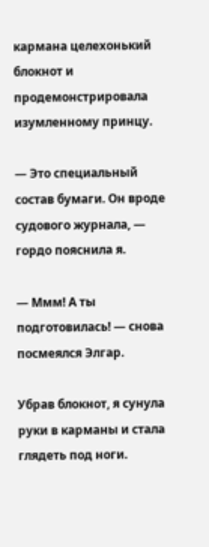кармана целехонький блокнот и продемонстрировала изумленному принцу.

— Это специальный состав бумаги. Он вроде судового журнала, — гордо пояснила я.

— Ммм! А ты подготовилась! — снова посмеялся Элгар.

Убрав блокнот, я сунула руки в карманы и стала глядеть под ноги.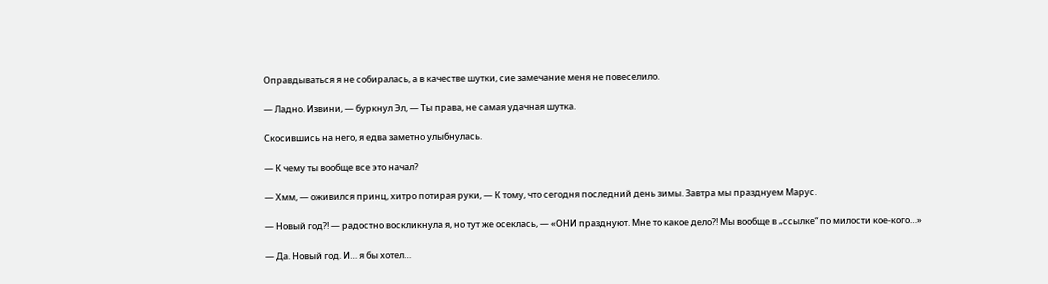Оправдываться я не собиралась, а в качестве шутки, сие замечание меня не повеселило.

— Ладно. Извини, — буркнул Эл, — Ты права, не самая удачная шутка.

Скосившись на него, я едва заметно улыбнулась.

— К чему ты вообще все это начал?

— Хмм, — оживился принц, хитро потирая руки, — К тому, что сегодня последний день зимы. Завтра мы празднуем Марус.

— Новый год?! — радостно воскликнула я, но тут же осеклась, — «ОНИ празднуют. Мне то какое дело?! Мы вообще в „ссылке“ по милости кое-кого…»

— Да. Новый год. И… я бы хотел…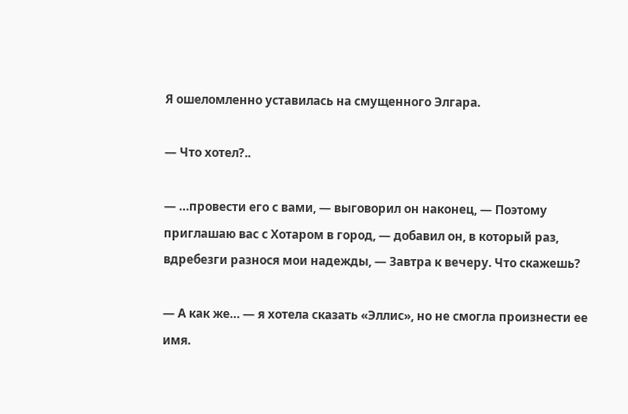Я ошеломленно уставилась на смущенного Элгара.

— Что хотел?..

— …провести его с вами, — выговорил он наконец, — Поэтому приглашаю вас с Хотаром в город, — добавил он, в который раз, вдребезги разнося мои надежды, — Завтра к вечеру. Что скажешь?

— А как же… — я хотела сказать «Эллис», но не смогла произнести ее имя.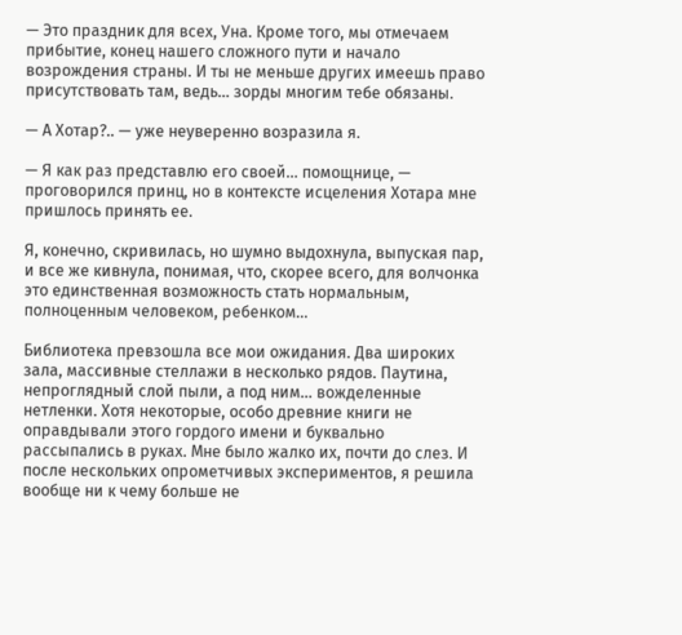— Это праздник для всех, Уна. Кроме того, мы отмечаем прибытие, конец нашего сложного пути и начало возрождения страны. И ты не меньше других имеешь право присутствовать там, ведь… зорды многим тебе обязаны.

— А Хотар?.. — уже неуверенно возразила я.

— Я как раз представлю его своей… помощнице, — проговорился принц, но в контексте исцеления Хотара мне пришлось принять ее.

Я, конечно, скривилась, но шумно выдохнула, выпуская пар, и все же кивнула, понимая, что, скорее всего, для волчонка это единственная возможность стать нормальным, полноценным человеком, ребенком…

Библиотека превзошла все мои ожидания. Два широких зала, массивные стеллажи в несколько рядов. Паутина, непроглядный слой пыли, а под ним… вожделенные нетленки. Хотя некоторые, особо древние книги не оправдывали этого гордого имени и буквально рассыпались в руках. Мне было жалко их, почти до слез. И после нескольких опрометчивых экспериментов, я решила вообще ни к чему больше не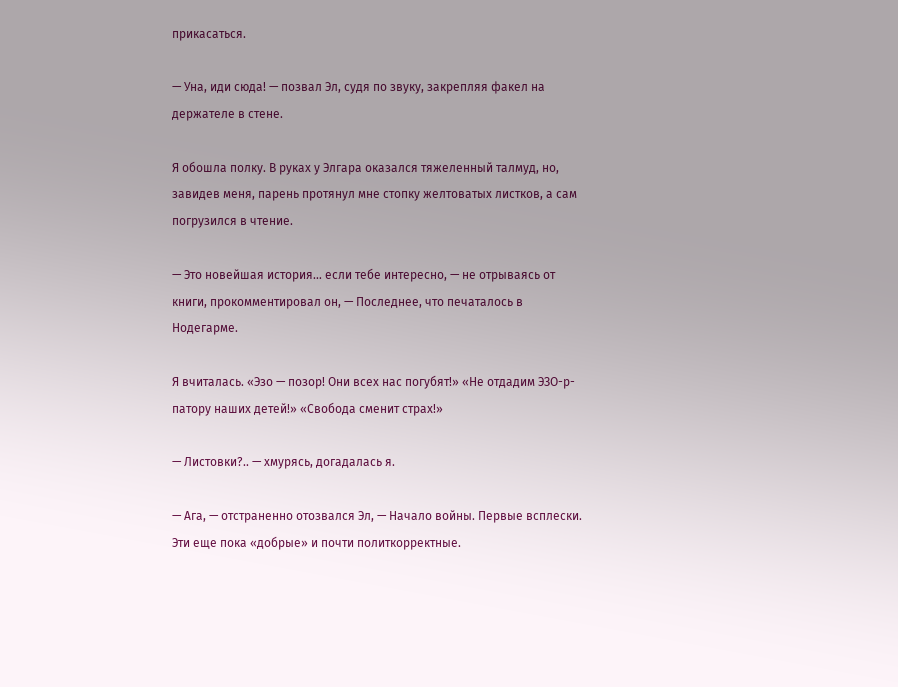прикасаться.

— Уна, иди сюда! — позвал Эл, судя по звуку, закрепляя факел на держателе в стене.

Я обошла полку. В руках у Элгара оказался тяжеленный талмуд, но, завидев меня, парень протянул мне стопку желтоватых листков, а сам погрузился в чтение.

— Это новейшая история… если тебе интересно, — не отрываясь от книги, прокомментировал он, — Последнее, что печаталось в Нодегарме.

Я вчиталась. «Эзо — позор! Они всех нас погубят!» «Не отдадим ЭЗО-р-патору наших детей!» «Свобода сменит страх!»

— Листовки?.. — хмурясь, догадалась я.

— Ага, — отстраненно отозвался Эл, — Начало войны. Первые всплески. Эти еще пока «добрые» и почти политкорректные.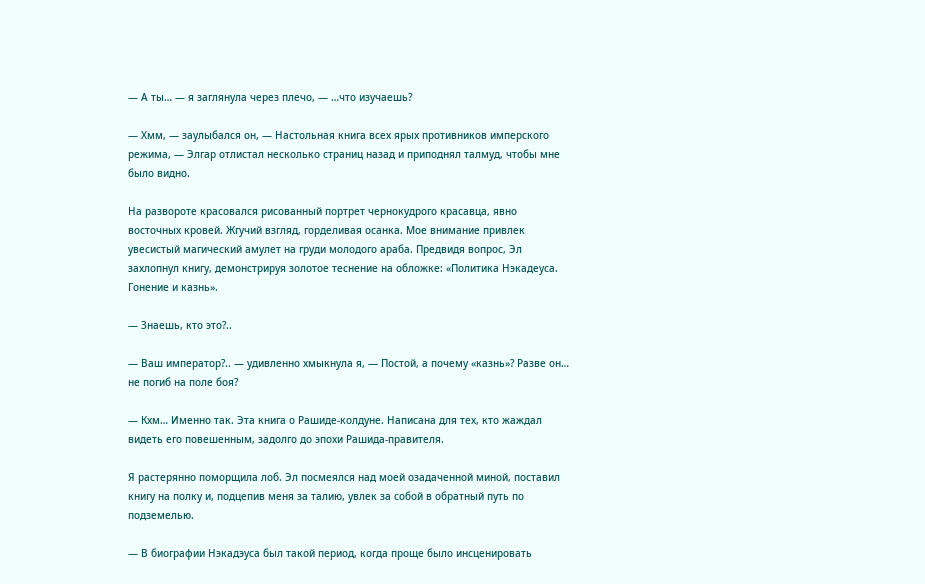— А ты… — я заглянула через плечо, — …что изучаешь?

— Хмм, — заулыбался он, — Настольная книга всех ярых противников имперского режима, — Элгар отлистал несколько страниц назад и приподнял талмуд, чтобы мне было видно.

На развороте красовался рисованный портрет чернокудрого красавца, явно восточных кровей. Жгучий взгляд, горделивая осанка. Мое внимание привлек увесистый магический амулет на груди молодого араба. Предвидя вопрос, Эл захлопнул книгу, демонстрируя золотое теснение на обложке: «Политика Нэкадеуса. Гонение и казнь».

— Знаешь, кто это?..

— Ваш император?.. — удивленно хмыкнула я, — Постой, а почему «казнь»? Разве он… не погиб на поле боя?

— Кхм… Именно так. Эта книга о Рашиде-колдуне. Написана для тех, кто жаждал видеть его повешенным, задолго до эпохи Рашида-правителя.

Я растерянно поморщила лоб. Эл посмеялся над моей озадаченной миной, поставил книгу на полку и, подцепив меня за талию, увлек за собой в обратный путь по подземелью.

— В биографии Нэкадэуса был такой период, когда проще было инсценировать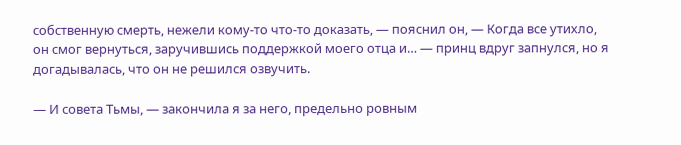собственную смерть, нежели кому-то что-то доказать, — пояснил он, — Когда все утихло, он смог вернуться, заручившись поддержкой моего отца и… — принц вдруг запнулся, но я догадывалась, что он не решился озвучить.

— И совета Тьмы, — закончила я за него, предельно ровным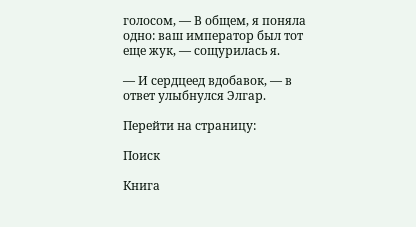голосом, — В общем, я поняла одно: ваш император был тот еще жук, — сощурилась я.

— И сердцеед вдобавок, — в ответ улыбнулся Элгар.

Перейти на страницу:

Поиск

Книга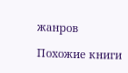жанров

Похожие книги